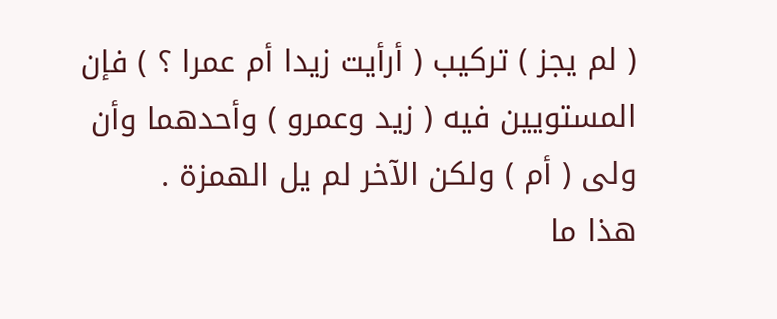( لم يجز ) تركيب ( أرأيت زيدا أم عمرا ؟ ) فإن المستويين فيه ( زيد وعمرو ) وأحدهما وأن ولى ( أم ) ولكن الآخر لم يل الهمزة .
هذا ما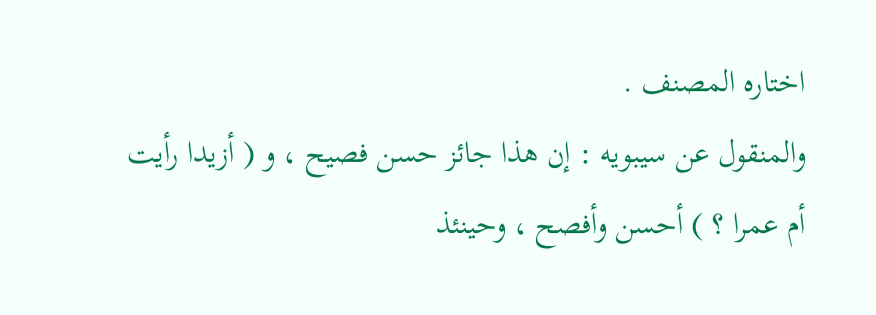اختاره المصنف .
والمنقول عن سيبويه : إن هذا جائز حسن فصيح ، و ( أزيدا رأيت أم عمرا ؟ ) أحسن وأفصح ، وحينئذ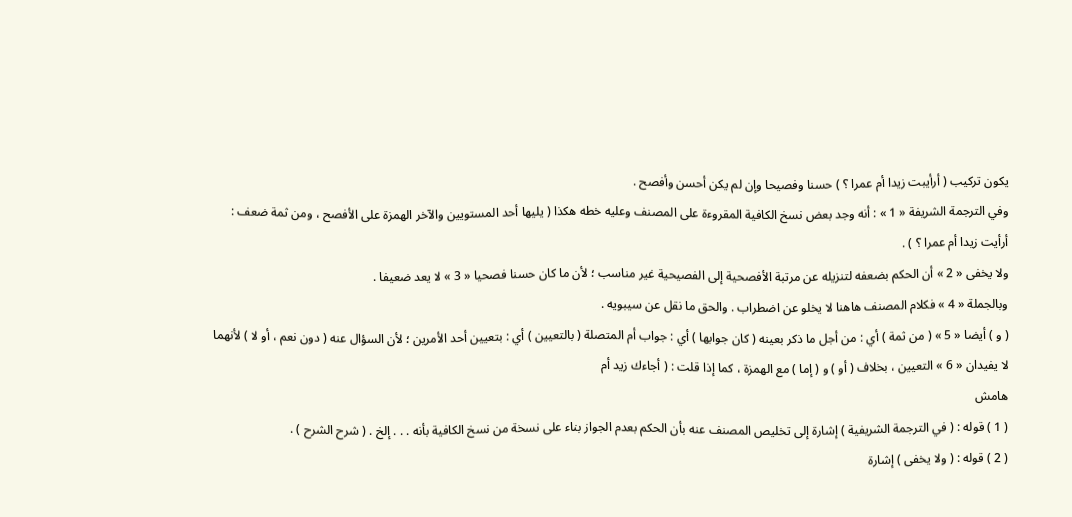يكون تركيب ( أرأيبت زيدا أم عمرا ؟ ) حسنا وفصيحا وإن لم يكن أحسن وأفصح .
وفي الترجمة الشريفة « 1 » : أنه وجد بعض نسخ الكافية المقروءة على المصنف وعليه خطه هكذا ( يليها أحد المستويين والآخر الهمزة على الأفصح ، ومن ثمة ضعف :
أرأيت زيدا أم عمرا ؟ ) .
ولا يخفى « 2 » أن الحكم بضعفه لتنزيله عن مرتبة الأفصحية إلى الفصيحية غير مناسب ؛ لأن ما كان حسنا فصحيا « 3 » لا يعد ضعيفا .
وبالجملة « 4 » فكلام المصنف هاهنا لا يخلو عن اضطراب . والحق ما نقل عن سيبويه .
( و ) أيضا « 5 » ( من ثمة ) أي : من أجل ما ذكر بعينه ( كان جوابها ) أي : جواب أم المتصلة ( بالتعيين ) أي : بتعيين أحد الأمرين ؛ لأن السؤال عنه ( دون نعم ، أو لا ) لأنهما لا يفيدان « 6 » التعيين ، بخلاف ( أو ) و ( إما ) مع الهمزة ، كما إذا قلت : ( أجاءك زيد أم
هامش
( 1 ) قوله : ( في الترجمة الشريفية ) إشارة إلى تخليص المصنف عنه بأن الحكم بعدم الجواز بناء على نسخة من نسخ الكافية بأنه . . . إلخ . ( شرح الشرح ) .
( 2 ) قوله : ( ولا يخفى ) إشارة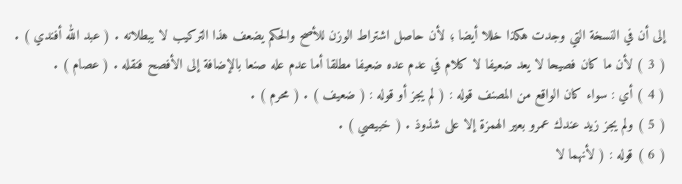إلى أن في النسخة التي وجدت هكذا خللا أيضا ؛ لأن حاصل اشتراط الوزن للأصح والحكم يضعف هذا التركيب لا يبطلانه . ( عبد الله أفندي ) .
( 3 ) لأن ما كان فصيحا لا يعد ضعيفا لا كلام في عدم عده ضعيفا مطلقا أما عدم عله صنعا بالإضافة إلى الأفصح فنقله . ( عصام ) .
( 4 ) أي : سواء كان الواقع من المصنف قوله : ( لم يجز أو قوله : ( ضعيف ) . ( محرم ) .
( 5 ) ولم يجز زيد عندك عمرو بعير الهمزة إلا على شذوذ . ( خبيصي ) .
( 6 ) قوله : ( لأنهما لا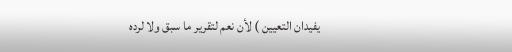يفيدان التعيين ) لأن نعم لتقرير ما سبق ولا لرده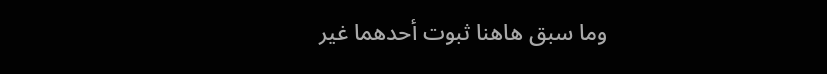وما سبق هاهنا ثبوت أحدهما غير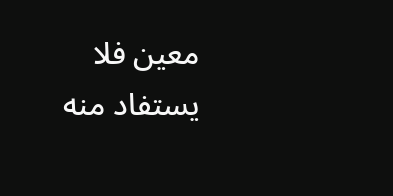معين فلا يستفاد منه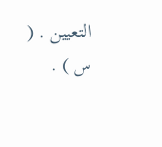التعيين . ( س ) .